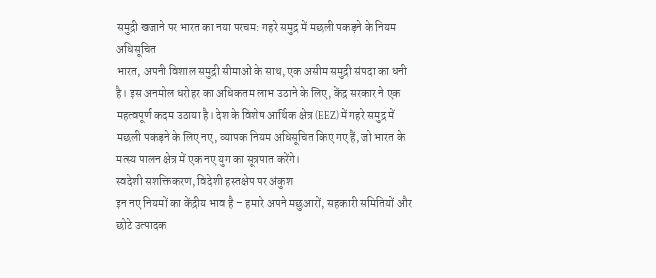समुद्री खजाने पर भारत का नया परचम: गहरे समुद्र में मछली पकड़ने के नियम अधिसूचित
भारत, अपनी विशाल समुद्री सीमाओं के साथ, एक असीम समुद्री संपदा का धनी है। इस अनमोल धरोहर का अधिकतम लाभ उठाने के लिए, केंद्र सरकार ने एक महत्वपूर्ण कदम उठाया है। देश के विशेष आर्थिक क्षेत्र (EEZ) में गहरे समुद्र में मछली पकड़ने के लिए नए, व्यापक नियम अधिसूचित किए गए हैं, जो भारत के मत्स्य पालन क्षेत्र में एक नए युग का सूत्रपात करेंगे।
स्वदेशी सशक्तिकरण, विदेशी हस्तक्षेप पर अंकुश
इन नए नियमों का केंद्रीय भाव है – हमारे अपने मछुआरों, सहकारी समितियों और छोटे उत्पादक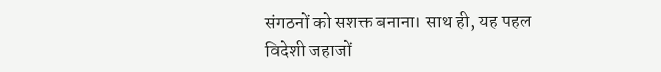संगठनों को सशक्त बनाना। साथ ही, यह पहल विदेशी जहाजों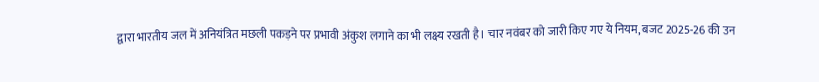द्वारा भारतीय जल में अनियंत्रित मछली पकड़ने पर प्रभावी अंकुश लगाने का भी लक्ष्य रखती है। चार नवंबर को जारी किए गए ये नियम, बजट 2025-26 की उन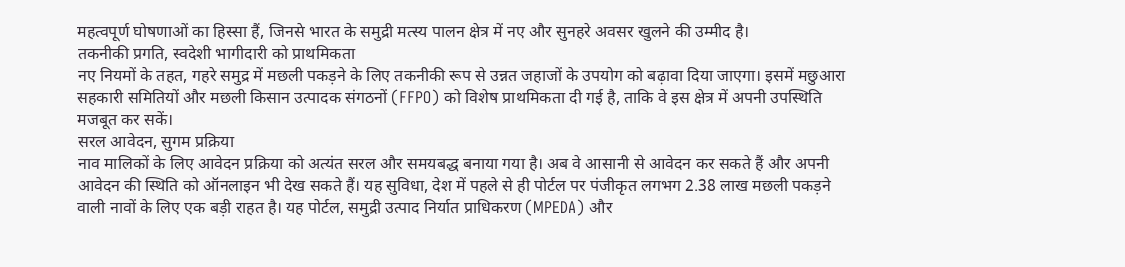महत्वपूर्ण घोषणाओं का हिस्सा हैं, जिनसे भारत के समुद्री मत्स्य पालन क्षेत्र में नए और सुनहरे अवसर खुलने की उम्मीद है।
तकनीकी प्रगति, स्वदेशी भागीदारी को प्राथमिकता
नए नियमों के तहत, गहरे समुद्र में मछली पकड़ने के लिए तकनीकी रूप से उन्नत जहाजों के उपयोग को बढ़ावा दिया जाएगा। इसमें मछुआरा सहकारी समितियों और मछली किसान उत्पादक संगठनों (FFPO) को विशेष प्राथमिकता दी गई है, ताकि वे इस क्षेत्र में अपनी उपस्थिति मजबूत कर सकें।
सरल आवेदन, सुगम प्रक्रिया
नाव मालिकों के लिए आवेदन प्रक्रिया को अत्यंत सरल और समयबद्ध बनाया गया है। अब वे आसानी से आवेदन कर सकते हैं और अपनी आवेदन की स्थिति को ऑनलाइन भी देख सकते हैं। यह सुविधा, देश में पहले से ही पोर्टल पर पंजीकृत लगभग 2.38 लाख मछली पकड़ने वाली नावों के लिए एक बड़ी राहत है। यह पोर्टल, समुद्री उत्पाद निर्यात प्राधिकरण (MPEDA) और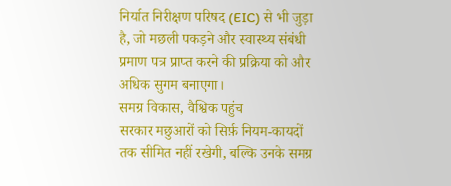निर्यात निरीक्षण परिषद (EIC) से भी जुड़ा है, जो मछली पकड़ने और स्वास्थ्य संबंधी प्रमाण पत्र प्राप्त करने की प्रक्रिया को और अधिक सुगम बनाएगा।
समग्र विकास, वैश्विक पहुंच
सरकार मछुआरों को सिर्फ़ नियम-कायदों तक सीमित नहीं रखेगी, बल्कि उनके समग्र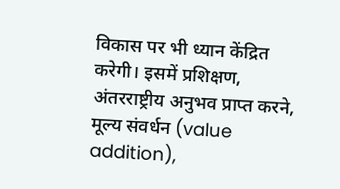विकास पर भी ध्यान केंद्रित करेगी। इसमें प्रशिक्षण, अंतरराष्ट्रीय अनुभव प्राप्त करने, मूल्य संवर्धन (value addition),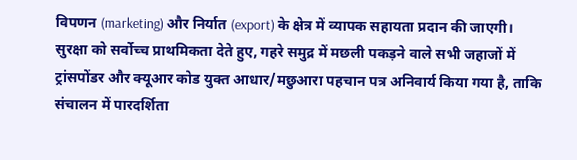विपणन (marketing) और निर्यात (export) के क्षेत्र में व्यापक सहायता प्रदान की जाएगी। सुरक्षा को सर्वोच्च प्राथमिकता देते हुए, गहरे समुद्र में मछली पकड़ने वाले सभी जहाजों में ट्रांसपोंडर और क्यूआर कोड युक्त आधार/मछुआरा पहचान पत्र अनिवार्य किया गया है, ताकि संचालन में पारदर्शिता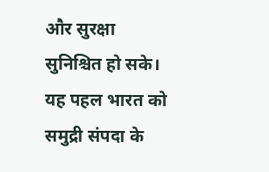और सुरक्षा सुनिश्चित हो सके।
यह पहल भारत को समुद्री संपदा के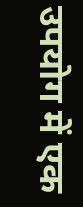उपयोग में एक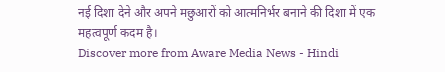नई दिशा देने और अपने मछुआरों को आत्मनिर्भर बनाने की दिशा में एक महत्वपूर्ण कदम है।
Discover more from Aware Media News - Hindi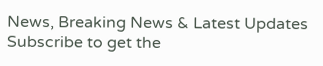News, Breaking News & Latest Updates
Subscribe to get the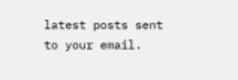latest posts sent to your email.